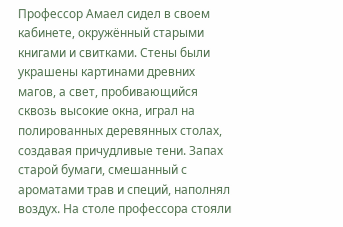Профессор Амаел сидел в своем кабинете, окружённый старыми книгами и свитками. Стены были украшены картинами древних магов, а свет, пробивающийся сквозь высокие окна, играл на полированных деревянных столах, создавая причудливые тени. Запах старой бумаги, смешанный с ароматами трав и специй, наполнял воздух. На столе профессора стояли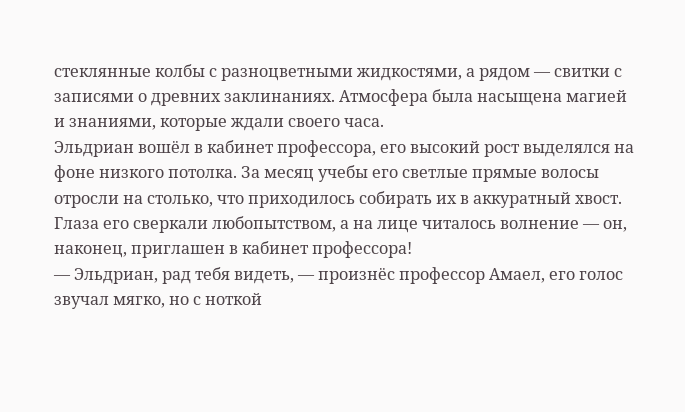стеклянные колбы с разноцветными жидкостями, а рядом — свитки с записями о древних заклинаниях. Атмосфера была насыщена магией и знаниями, которые ждали своего часа.
Эльдриан вошёл в кабинет профессора, его высокий рост выделялся на фоне низкого потолка. За месяц учебы его светлые прямые волосы отросли на столько, что приходилось собирать их в аккуратный хвост. Глаза его сверкали любопытством, а на лице читалось волнение — он, наконец, приглашен в кабинет профессора!
— Эльдриан, рад тебя видеть, — произнёс профессор Амаел, его голос звучал мягко, но с ноткой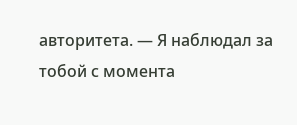авторитета. — Я наблюдал за тобой с момента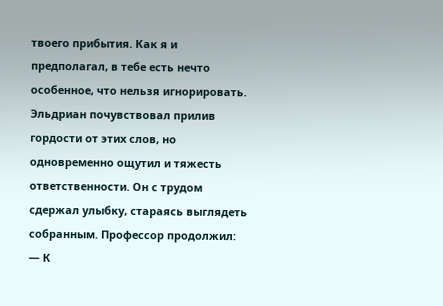твоего прибытия. Как я и предполагал, в тебе есть нечто особенное, что нельзя игнорировать.
Эльдриан почувствовал прилив гордости от этих слов, но одновременно ощутил и тяжесть ответственности. Он с трудом сдержал улыбку, стараясь выглядеть собранным. Профессор продолжил:
— К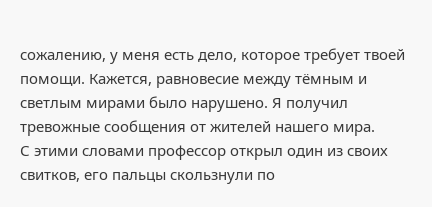сожалению, у меня есть дело, которое требует твоей помощи. Кажется, равновесие между тёмным и светлым мирами было нарушено. Я получил тревожные сообщения от жителей нашего мира.
С этими словами профессор открыл один из своих свитков, его пальцы скользнули по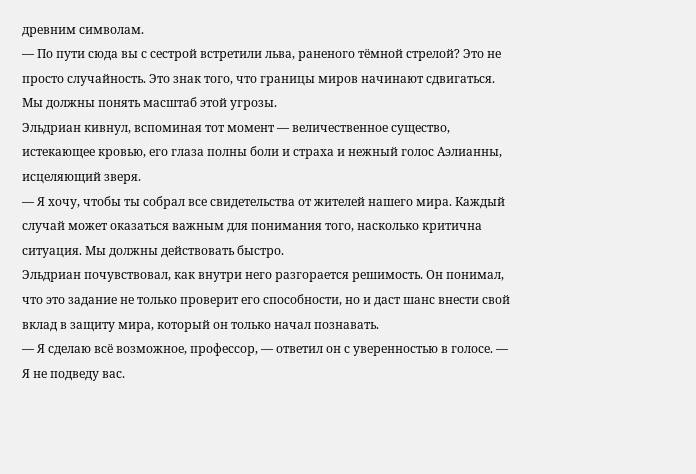древним символам.
— По пути сюда вы с сестрой встретили льва, раненого тёмной стрелой? Это не просто случайность. Это знак того, что границы миров начинают сдвигаться. Мы должны понять масштаб этой угрозы.
Эльдриан кивнул, вспоминая тот момент — величественное существо, истекающее кровью, его глаза полны боли и страха и нежный голос Аэлианны, исцеляющий зверя.
— Я хочу, чтобы ты собрал все свидетельства от жителей нашего мира. Каждый случай может оказаться важным для понимания того, насколько критична ситуация. Мы должны действовать быстро.
Эльдриан почувствовал, как внутри него разгорается решимость. Он понимал, что это задание не только проверит его способности, но и даст шанс внести свой вклад в защиту мира, который он только начал познавать.
— Я сделаю всё возможное, профессор, — ответил он с уверенностью в голосе. — Я не подведу вас.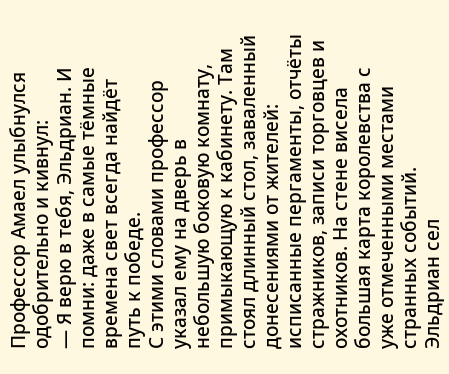Профессор Амаел улыбнулся одобрительно и кивнул:
— Я верю в тебя, Эльдриан. И помни: даже в самые тёмные времена свет всегда найдёт путь к победе.
С этими словами профессор указал ему на дверь в небольшую боковую комнату, примыкающую к кабинету. Там стоял длинный стол, заваленный донесениями от жителей: исписанные пергаменты, отчёты стражников, записи торговцев и охотников. На стене висела большая карта королевства с уже отмеченными местами странных событий.
Эльдриан сел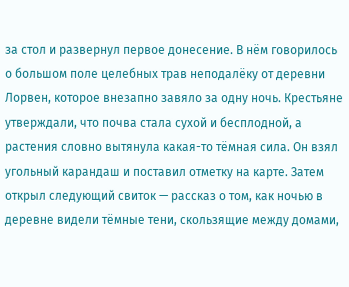за стол и развернул первое донесение. В нём говорилось о большом поле целебных трав неподалёку от деревни Лорвен, которое внезапно завяло за одну ночь. Крестьяне утверждали, что почва стала сухой и бесплодной, а растения словно вытянула какая-то тёмная сила. Он взял угольный карандаш и поставил отметку на карте. Затем открыл следующий свиток — рассказ о том, как ночью в деревне видели тёмные тени, скользящие между домами,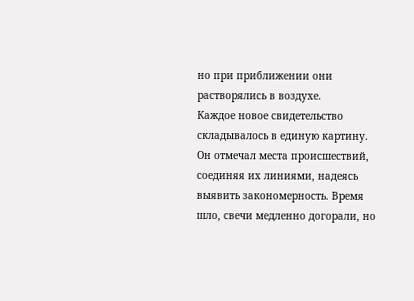но при приближении они растворялись в воздухе.
Каждое новое свидетельство складывалось в единую картину. Он отмечал места происшествий, соединяя их линиями, надеясь выявить закономерность. Время шло, свечи медленно догорали, но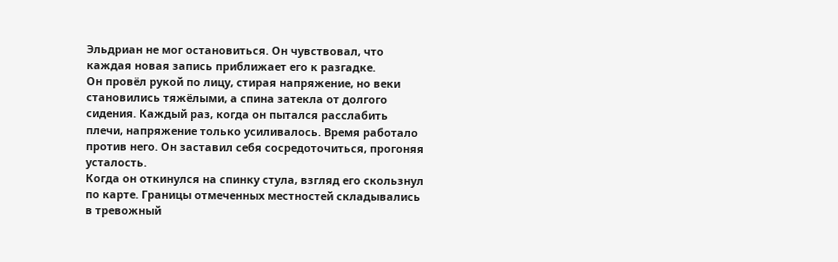Эльдриан не мог остановиться. Он чувствовал, что каждая новая запись приближает его к разгадке.
Он провёл рукой по лицу, стирая напряжение, но веки становились тяжёлыми, а спина затекла от долгого сидения. Каждый раз, когда он пытался расслабить плечи, напряжение только усиливалось. Время работало против него. Он заставил себя сосредоточиться, прогоняя усталость.
Когда он откинулся на спинку стула, взгляд его скользнул по карте. Границы отмеченных местностей складывались в тревожный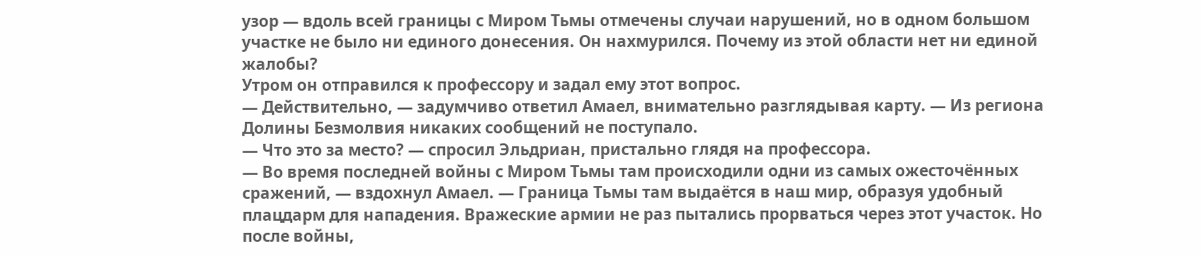узор — вдоль всей границы с Миром Тьмы отмечены случаи нарушений, но в одном большом участке не было ни единого донесения. Он нахмурился. Почему из этой области нет ни единой жалобы?
Утром он отправился к профессору и задал ему этот вопрос.
— Действительно, — задумчиво ответил Амаел, внимательно разглядывая карту. — Из региона Долины Безмолвия никаких сообщений не поступало.
— Что это за место? — спросил Эльдриан, пристально глядя на профессора.
— Во время последней войны с Миром Тьмы там происходили одни из самых ожесточённых сражений, — вздохнул Амаел. — Граница Тьмы там выдаётся в наш мир, образуя удобный плацдарм для нападения. Вражеские армии не раз пытались прорваться через этот участок. Но после войны,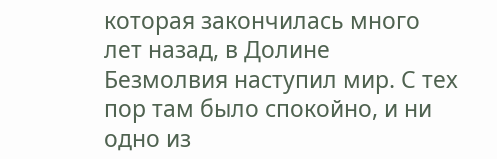которая закончилась много лет назад, в Долине Безмолвия наступил мир. С тех пор там было спокойно, и ни одно из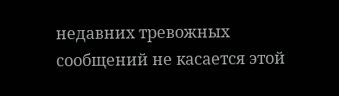недавних тревожных сообщений не касается этой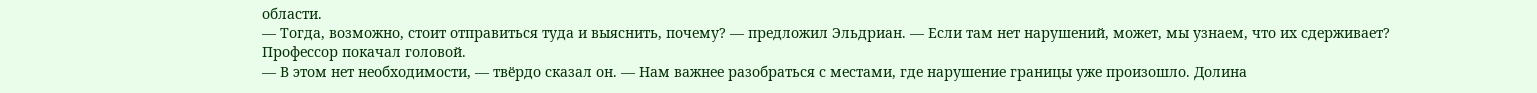области.
— Тогда, возможно, стоит отправиться туда и выяснить, почему? — предложил Эльдриан. — Если там нет нарушений, может, мы узнаем, что их сдерживает?
Профессор покачал головой.
— В этом нет необходимости, — твёрдо сказал он. — Нам важнее разобраться с местами, где нарушение границы уже произошло. Долина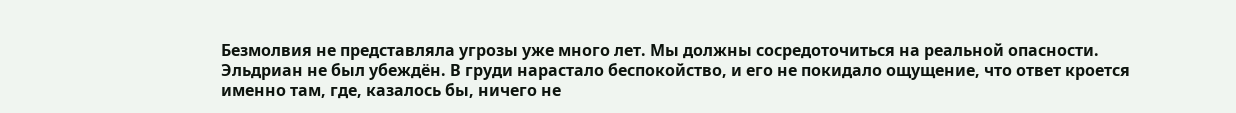Безмолвия не представляла угрозы уже много лет. Мы должны сосредоточиться на реальной опасности.
Эльдриан не был убеждён. В груди нарастало беспокойство, и его не покидало ощущение, что ответ кроется именно там, где, казалось бы, ничего не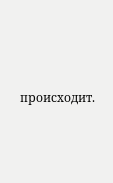происходит.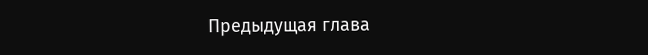Предыдущая глава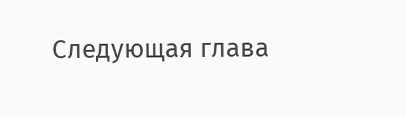Следующая глава